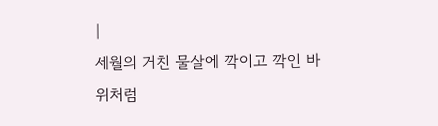|
세월의 거친 물살에 깍이고 깍인 바위처럼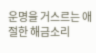운명을 거스르는 애절한 해금소리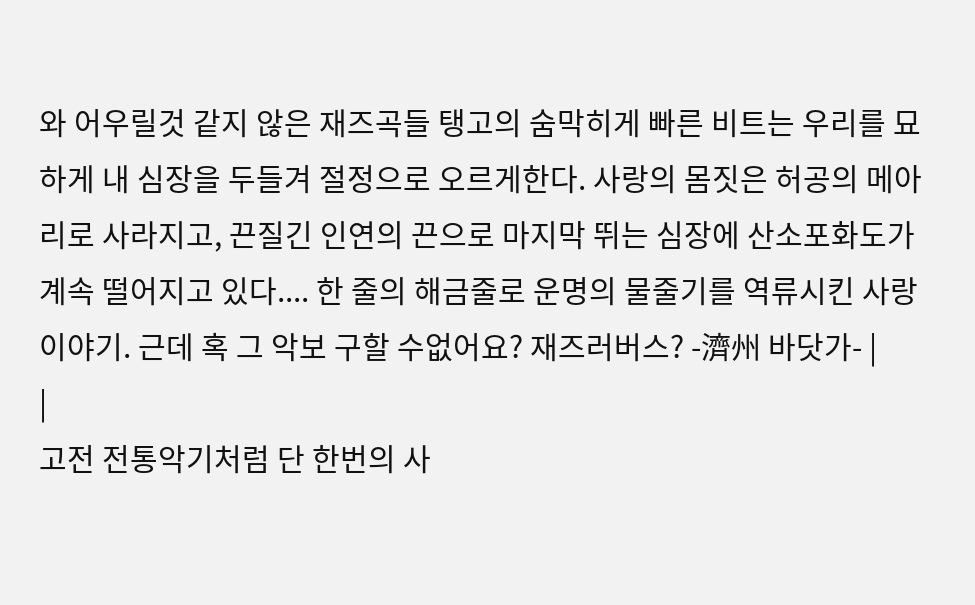와 어우릴것 같지 않은 재즈곡들 탱고의 숨막히게 빠른 비트는 우리를 묘하게 내 심장을 두들겨 절정으로 오르게한다. 사랑의 몸짓은 허공의 메아리로 사라지고, 끈질긴 인연의 끈으로 마지막 뛰는 심장에 산소포화도가 계속 떨어지고 있다.... 한 줄의 해금줄로 운명의 물줄기를 역류시킨 사랑이야기. 근데 혹 그 악보 구할 수없어요? 재즈러버스? -濟州 바닷가- |
|
고전 전통악기처럼 단 한번의 사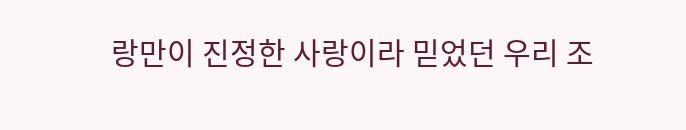랑만이 진정한 사랑이라 믿었던 우리 조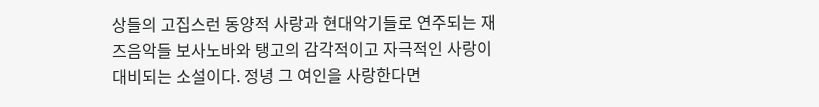상들의 고집스런 동양적 사랑과 현대악기들로 연주되는 재즈음악들 보사노바와 탱고의 감각적이고 자극적인 사랑이 대비되는 소설이다. 정녕 그 여인을 사랑한다면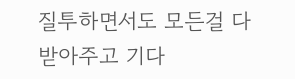질투하면서도 모든걸 다 받아주고 기다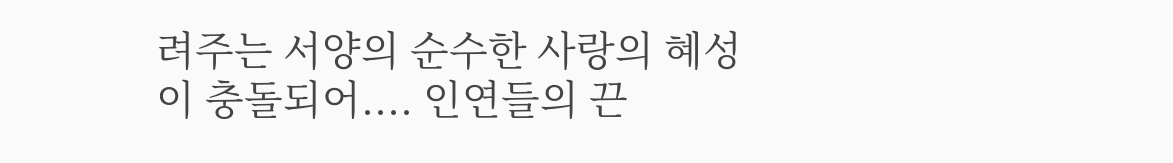려주는 서양의 순수한 사랑의 혜성이 충돌되어.... 인연들의 끈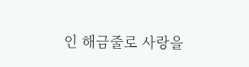인 해금줄로 사랑을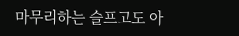마무리하는 슬프고도 아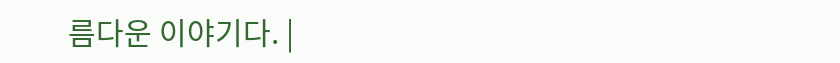름다운 이야기다. |